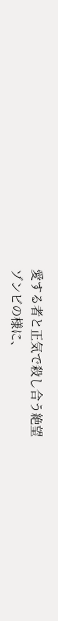愛する者と正気で殺し合う絶望
ゾンビの様に、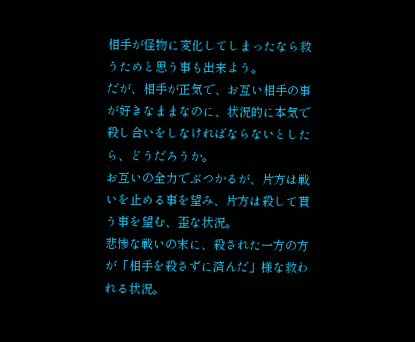相手が怪物に変化してしまったなら救うためと思う事も出来よう。
だが、相手が正気で、お互い相手の事が好きなままなのに、状況的に本気で殺し合いをしなければならないとしたら、どうだろうか。
お互いの全力でぶつかるが、片方は戦いを止める事を望み、片方は殺して貰う事を望む、歪な状況。
悲惨な戦いの末に、殺された一方の方が「相手を殺さずに済んだ」様な救われる状況。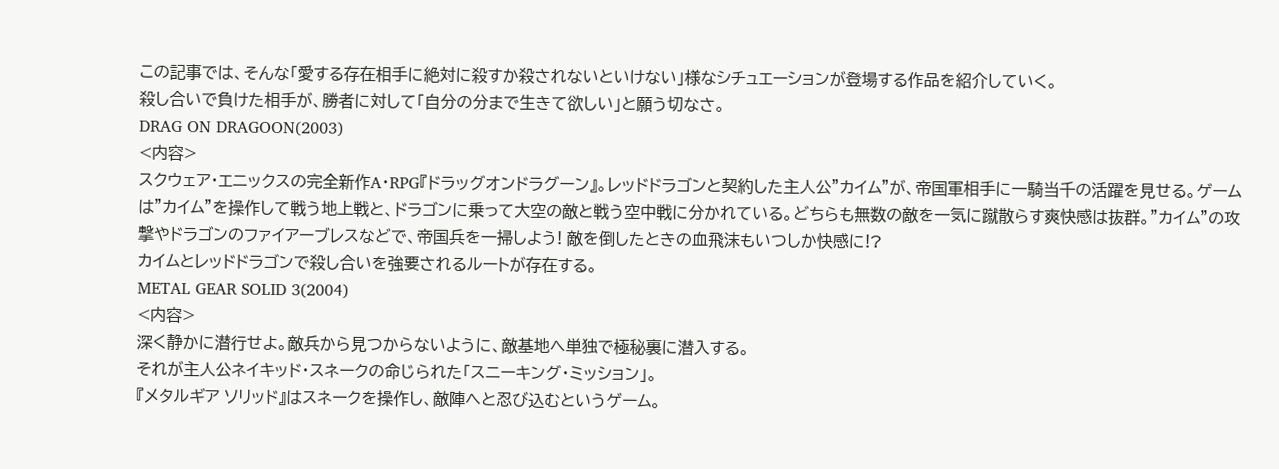この記事では、そんな「愛する存在相手に絶対に殺すか殺されないといけない」様なシチュエーションが登場する作品を紹介していく。
殺し合いで負けた相手が、勝者に対して「自分の分まで生きて欲しい」と願う切なさ。
DRAG ON DRAGOON(2003)
<内容>
スクウェア・エニックスの完全新作A・RPG『ドラッグオンドラグーン』。レッドドラゴンと契約した主人公”カイム”が、帝国軍相手に一騎当千の活躍を見せる。ゲームは”カイム”を操作して戦う地上戦と、ドラゴンに乗って大空の敵と戦う空中戦に分かれている。どちらも無数の敵を一気に蹴散らす爽快感は抜群。”カイム”の攻撃やドラゴンのファイアーブレスなどで、帝国兵を一掃しよう! 敵を倒したときの血飛沫もいつしか快感に!?
カイムとレッドドラゴンで殺し合いを強要されるルートが存在する。
METAL GEAR SOLID 3(2004)
<内容>
深く静かに潜行せよ。敵兵から見つからないように、敵基地へ単独で極秘裏に潜入する。
それが主人公ネイキッド・スネークの命じられた「スニーキング・ミッション」。
『メタルギア ソリッド』はスネークを操作し、敵陣へと忍び込むというゲーム。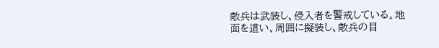敵兵は武装し、侵入者を警戒している。地面を這い、周囲に擬装し、敵兵の目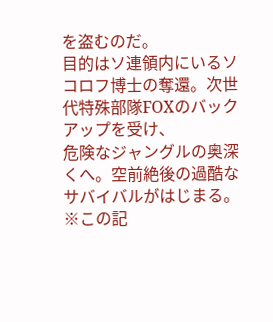を盗むのだ。
目的はソ連領内にいるソコロフ博士の奪還。次世代特殊部隊FOXのバックアップを受け、
危険なジャングルの奥深くへ。空前絶後の過酷なサバイバルがはじまる。
※この記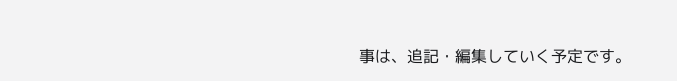事は、追記・編集していく予定です。